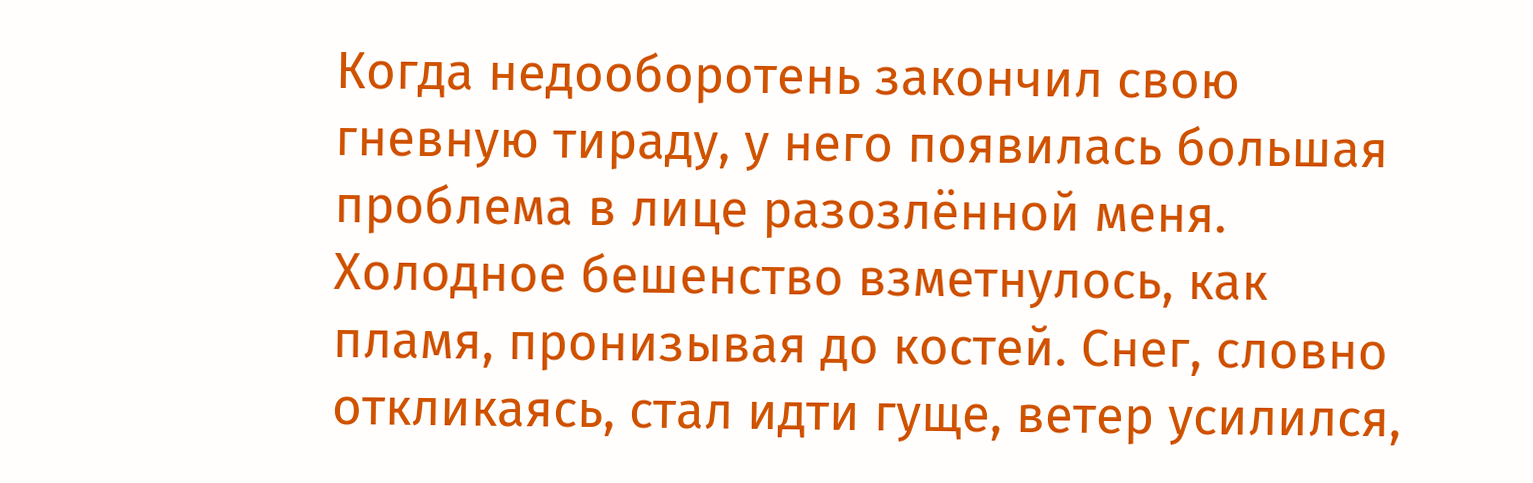Когда недооборотень закончил свою гневную тираду, у него появилась большая проблема в лице разозлённой меня. Холодное бешенство взметнулось, как пламя, пронизывая до костей. Снег, словно откликаясь, стал идти гуще, ветер усилился,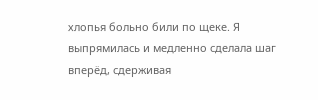хлопья больно били по щеке. Я выпрямилась и медленно сделала шаг вперёд, сдерживая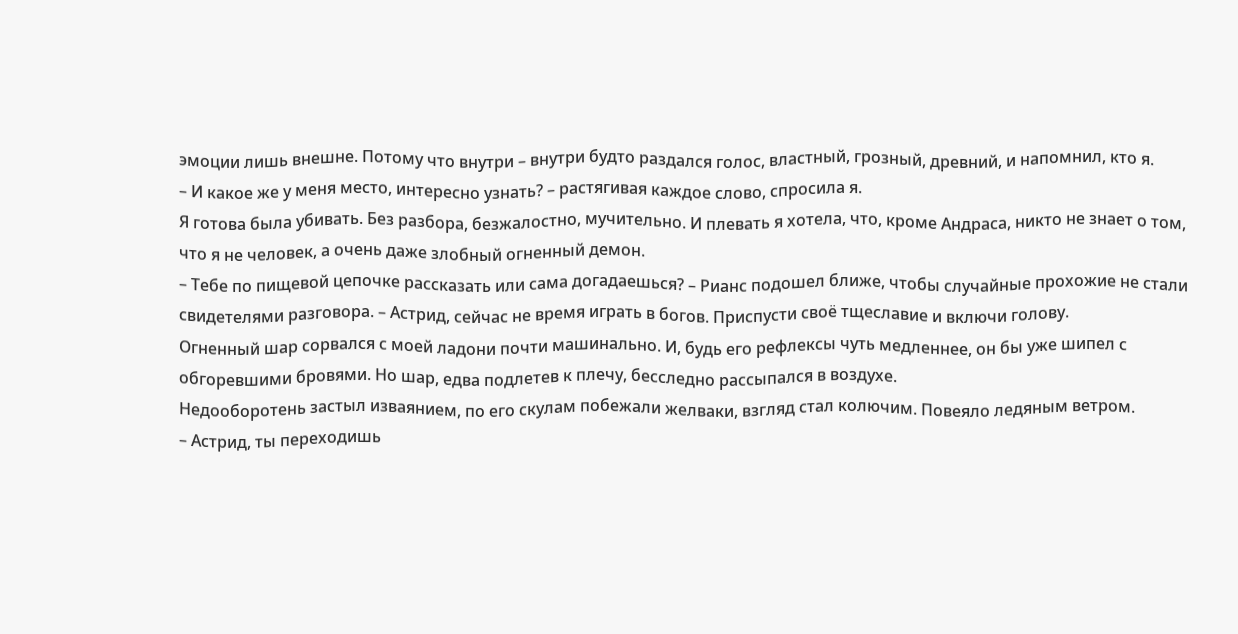эмоции лишь внешне. Потому что внутри – внутри будто раздался голос, властный, грозный, древний, и напомнил, кто я.
– И какое же у меня место, интересно узнать? – растягивая каждое слово, спросила я.
Я готова была убивать. Без разбора, безжалостно, мучительно. И плевать я хотела, что, кроме Андраса, никто не знает о том, что я не человек, а очень даже злобный огненный демон.
– Тебе по пищевой цепочке рассказать или сама догадаешься? – Рианс подошел ближе, чтобы случайные прохожие не стали свидетелями разговора. – Астрид, сейчас не время играть в богов. Приспусти своё тщеславие и включи голову.
Огненный шар сорвался с моей ладони почти машинально. И, будь его рефлексы чуть медленнее, он бы уже шипел с обгоревшими бровями. Но шар, едва подлетев к плечу, бесследно рассыпался в воздухе.
Недооборотень застыл изваянием, по его скулам побежали желваки, взгляд стал колючим. Повеяло ледяным ветром.
– Астрид, ты переходишь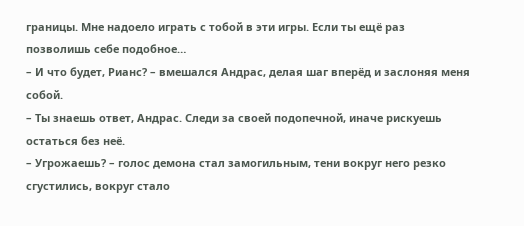границы. Мне надоело играть с тобой в эти игры. Если ты ещё раз позволишь себе подобное…
– И что будет, Рианс? – вмешался Андрас, делая шаг вперёд и заслоняя меня собой.
– Ты знаешь ответ, Андрас. Следи за своей подопечной, иначе рискуешь остаться без неё.
– Угрожаешь? – голос демона стал замогильным, тени вокруг него резко сгустились, вокруг стало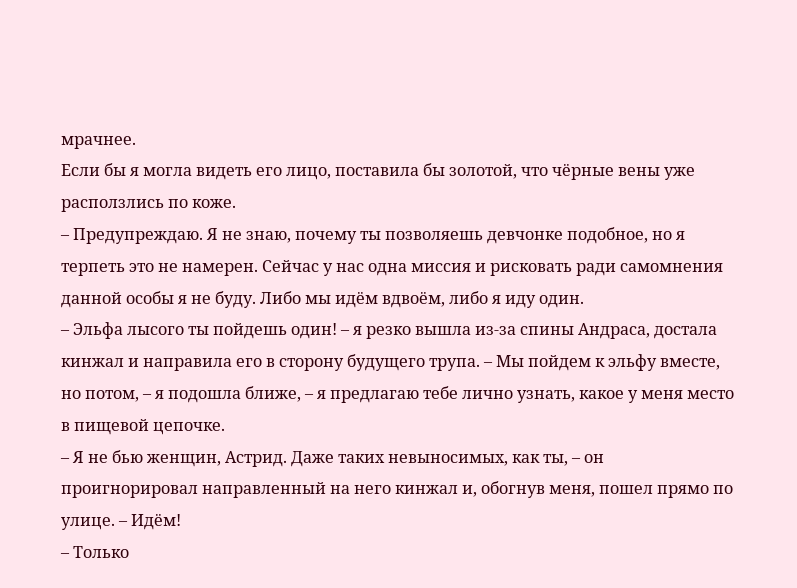мрачнее.
Если бы я могла видеть его лицо, поставила бы золотой, что чёрные вены уже расползлись по коже.
– Предупреждаю. Я не знаю, почему ты позволяешь девчонке подобное, но я терпеть это не намерен. Сейчас у нас одна миссия и рисковать ради самомнения данной особы я не буду. Либо мы идём вдвоём, либо я иду один.
– Эльфа лысого ты пойдешь один! – я резко вышла из-за спины Андраса, достала кинжал и направила его в сторону будущего трупа. – Мы пойдем к эльфу вместе, но потом, – я подошла ближе, – я предлагаю тебе лично узнать, какое у меня место в пищевой цепочке.
– Я не бью женщин, Астрид. Даже таких невыносимых, как ты, – он проигнорировал направленный на него кинжал и, обогнув меня, пошел прямо по улице. – Идём!
– Только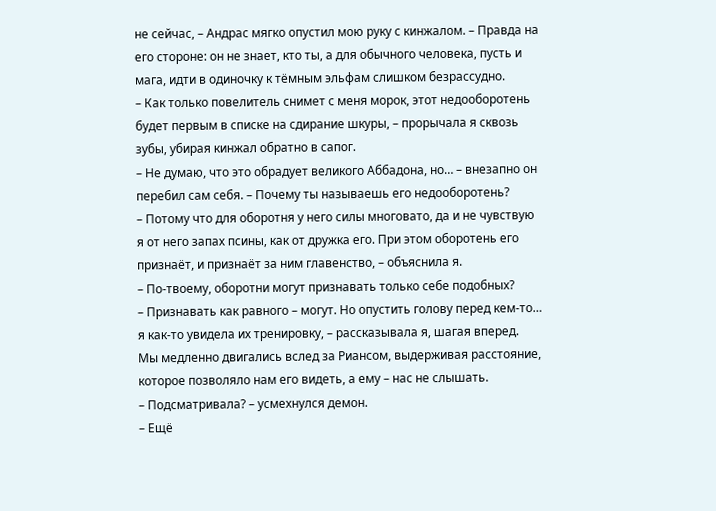не сейчас, – Андрас мягко опустил мою руку с кинжалом. – Правда на его стороне: он не знает, кто ты, а для обычного человека, пусть и мага, идти в одиночку к тёмным эльфам слишком безрассудно.
– Как только повелитель снимет с меня морок, этот недооборотень будет первым в списке на сдирание шкуры, – прорычала я сквозь зубы, убирая кинжал обратно в сапог.
– Не думаю, что это обрадует великого Аббадона, но… – внезапно он перебил сам себя. – Почему ты называешь его недооборотень?
– Потому что для оборотня у него силы многовато, да и не чувствую я от него запах псины, как от дружка его. При этом оборотень его признаёт, и признаёт за ним главенство, – объяснила я.
– По-твоему, оборотни могут признавать только себе подобных?
– Признавать как равного – могут. Но опустить голову перед кем-то… я как-то увидела их тренировку, – рассказывала я, шагая вперед.
Мы медленно двигались вслед за Риансом, выдерживая расстояние, которое позволяло нам его видеть, а ему – нас не слышать.
– Подсматривала? – усмехнулся демон.
– Ещё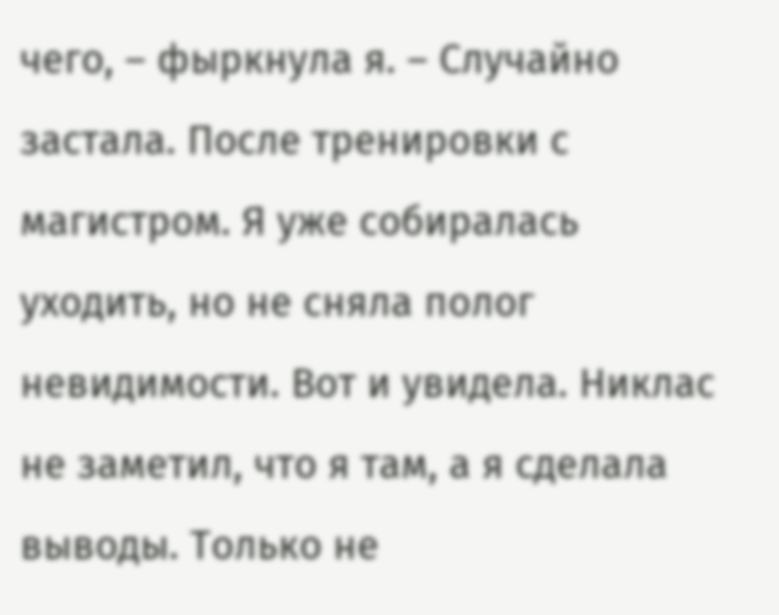чего, – фыркнула я. – Случайно застала. После тренировки с магистром. Я уже собиралась уходить, но не сняла полог невидимости. Вот и увидела. Никлас не заметил, что я там, а я сделала выводы. Только не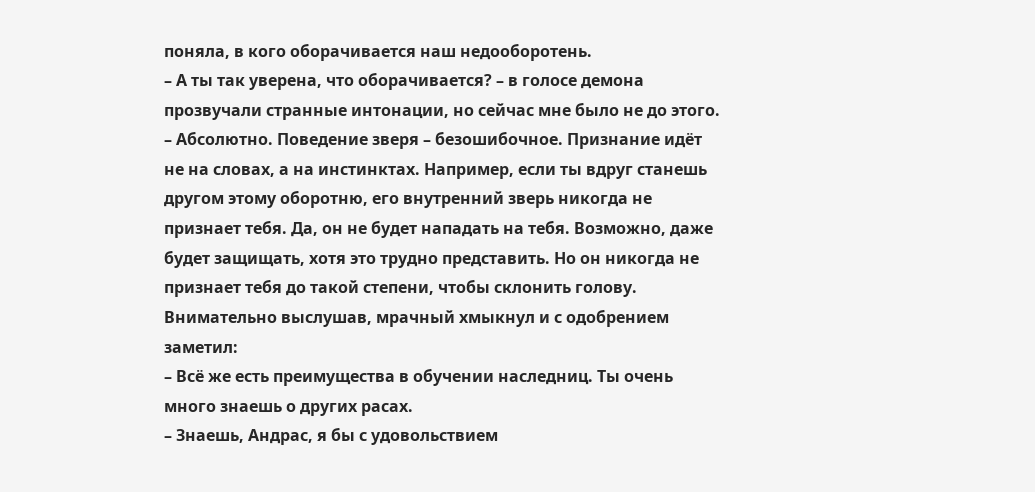поняла, в кого оборачивается наш недооборотень.
– А ты так уверена, что оборачивается? – в голосе демона прозвучали странные интонации, но сейчас мне было не до этого.
– Абсолютно. Поведение зверя – безошибочное. Признание идёт не на словах, а на инстинктах. Например, если ты вдруг станешь другом этому оборотню, его внутренний зверь никогда не признает тебя. Да, он не будет нападать на тебя. Возможно, даже будет защищать, хотя это трудно представить. Но он никогда не признает тебя до такой степени, чтобы склонить голову.
Внимательно выслушав, мрачный хмыкнул и с одобрением заметил:
– Всё же есть преимущества в обучении наследниц. Ты очень много знаешь о других расах.
– Знаешь, Андрас, я бы с удовольствием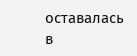оставалась в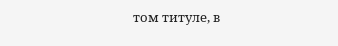том титуле, в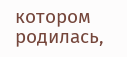котором родилась,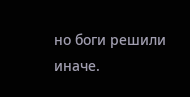но боги решили иначе.